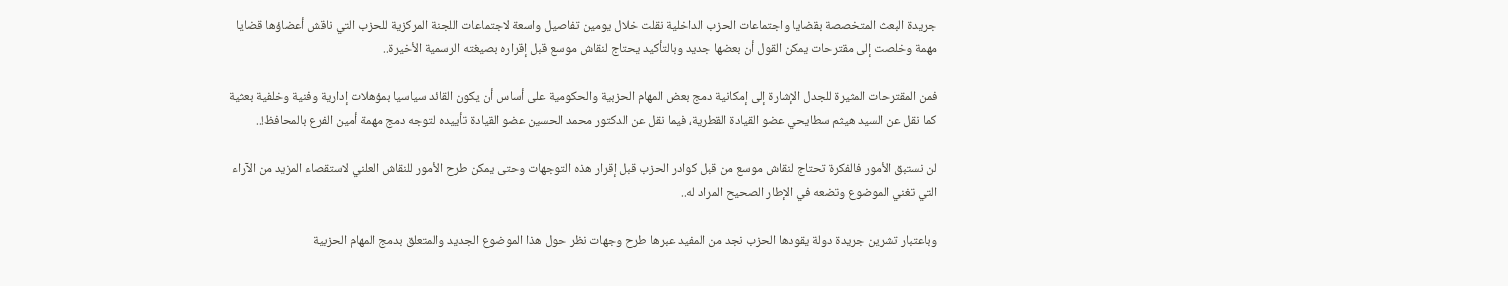جريدة البعث المتخصصة بقضايا واجتماعات الحزب الداخلية نقلت خلال يومين تفاصيل واسعة لاجتماعات اللجنة المركزية للحزب التي ناقش أعضاؤها قضايا مهمة وخلصت إلى مقترحات يمكن القول أن بعضها جديد وبالتأكيد يحتاج لنقاش موسع قبل إقراره بصيغته الرسمية الأخيرة..

فمن المقترحات المثيرة للجدل الإشارة إلى إمكانية دمج بعض المهام الحزبية والحكومية على أساس أن يكون القائد سياسيا بمؤهلات إدارية وفنية وخلفية بعثية كما نقل عن السيد هيثم سطايحي عضو القيادة القطرية، فيما نقل عن الدكتور محمد الحسين عضو القيادة تأييده لتوجه دمج مهمة أمين الفرع بالمحافظ!..

لن نستبق الأمور فالفكرة تحتاج لنقاش موسع من قبل كوادر الحزب قبل إقرار هذه التوجهات وحتى يمكن طرح الأمور للنقاش العلني لاستقصاء المزيد من الآراء التي تغني الموضوع وتضعه في الإطار الصحيح المراد له..

وباعتبار تشرين جريدة دولة يقودها الحزب نجد من المفيد عبرها طرح وجهات نظر حول هذا الموضوع الجديد والمتعلق بدمج المهام الحزبية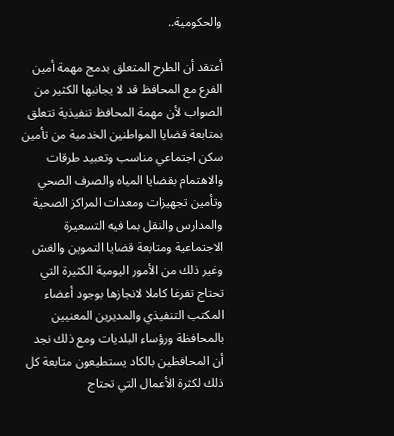والحكومية..

أعتقد أن الطرح المتعلق بدمج مهمة أمين الفرع مع المحافظ قد لا يجانبها الكثير من الصواب لأن مهمة المحافظ تنفيذية تتعلق بمتابعة قضايا المواطنين الخدمية من تأمين سكن اجتماعي مناسب وتعبيد طرقات والاهتمام بقضايا المياه والصرف الصحي وتأمين تجهيزات ومعدات المراكز الصحية والمدارس والنقل بما فيه التسعيرة الاجتماعية ومتابعة قضايا التموين والغش وغير ذلك من الأمور اليومية الكثيرة التي تحتاج تفرغا كاملا لانجازها بوجود أعضاء المكتب التنفيذي والمديرين المعنيين بالمحافظة ورؤساء البلديات ومع ذلك نجد أن المحافظين بالكاد يستطيعون متابعة كل ذلك لكثرة الأعمال التي تحتاج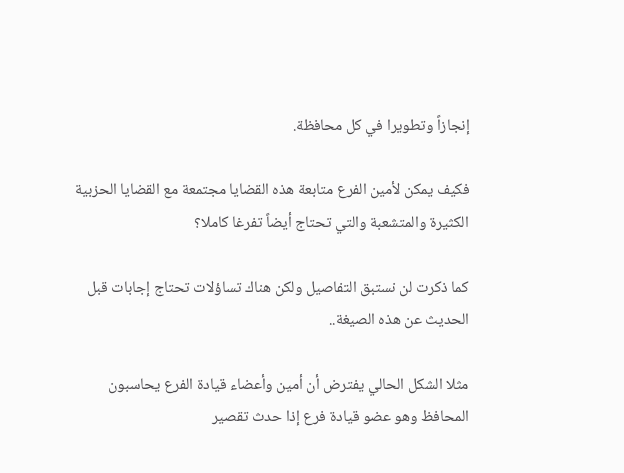إنجازاً وتطويرا في كل محافظة.

فكيف يمكن لأمين الفرع متابعة هذه القضايا مجتمعة مع القضايا الحزبية الكثيرة والمتشعبة والتي تحتاج أيضاً تفرغا كاملا؟

كما ذكرت لن نستبق التفاصيل ولكن هناك تساؤلات تحتاج إجابات قبل الحديث عن هذه الصيغة..

مثلا الشكل الحالي يفترض أن أمين وأعضاء قيادة الفرع يحاسبون المحافظ وهو عضو قيادة فرع إذا حدث تقصير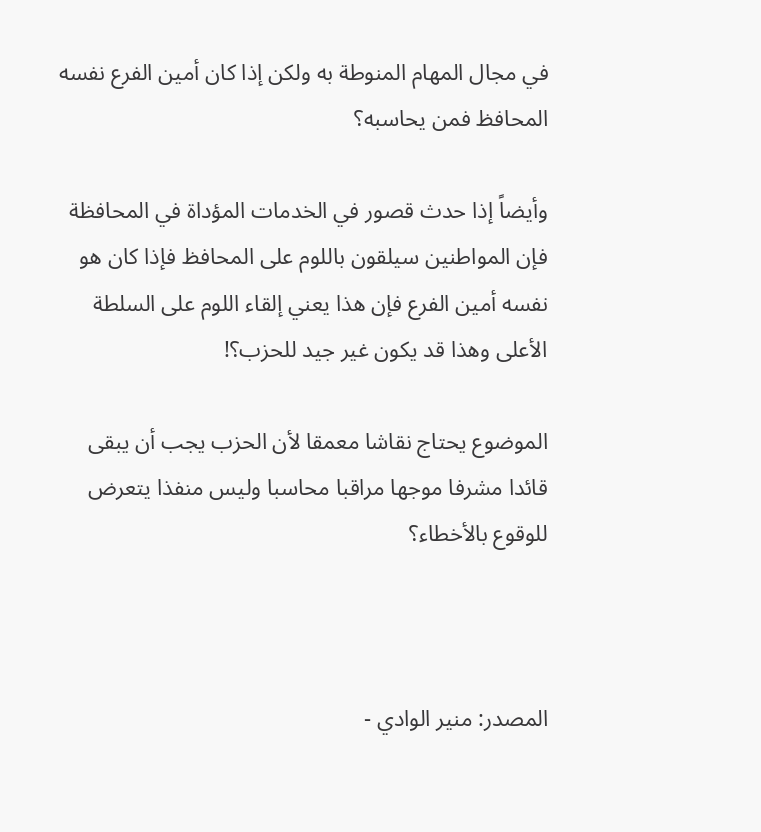في مجال المهام المنوطة به ولكن إذا كان أمين الفرع نفسه المحافظ فمن يحاسبه؟

وأيضاً إذا حدث قصور في الخدمات المؤداة في المحافظة فإن المواطنين سيلقون باللوم على المحافظ فإذا كان هو نفسه أمين الفرع فإن هذا يعني إلقاء اللوم على السلطة الأعلى وهذا قد يكون غير جيد للحزب؟!

الموضوع يحتاج نقاشا معمقا لأن الحزب يجب أن يبقى قائدا مشرفا موجها مراقبا محاسبا وليس منفذا يتعرض للوقوع بالأخطاء؟



المصدر: منير الوادي -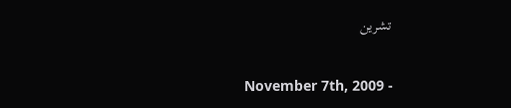تشرين

November 7th, 2009 -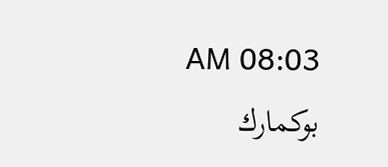08:03 AM بوكمارك